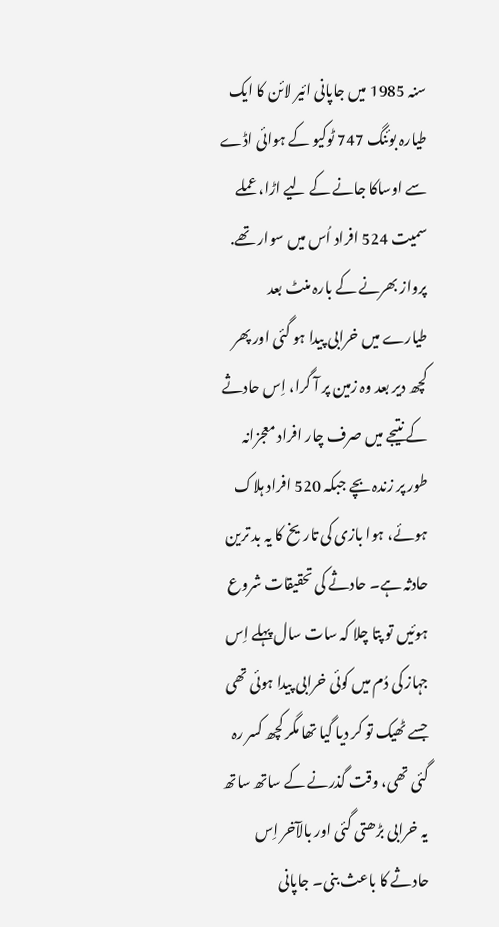سنہ 1985 میں جاپانی ائیر لائن کا ایک طیارہ بوئنگ 747 ٹوکیو کے ہوائی اڈے سے اوساکا جانے کے لیے اڑا، عملے سمیت 524 افراد اُس میں سوار تھے. پرواز بھرنے کے بارہ منٹ بعد طیارے میں خرابی پیدا ہو گئی اور پھر کچھ دیر بعد وہ زمین پر آ گرا، اِس حادثے کے نتیجے میں صرف چار افراد معجزانہ طور پر زندہ بچے جبکہ 520 افراد ہلاک ہوئے، ہوا بازی کی تاریخ کا یہ بد ترین حادثہ ہے۔ حادثے کی تحقیقات شروع ہوئیں تو پتا چلا کہ سات سال پہلے اِس جہاز کی دُم میں کوئی خرابی پیدا ہوئی تھی جسے ٹھیک تو کر دیا گیا تھا مگر کچھ کسر رہ گئی تھی، وقت گذرنے کے ساتھ ساتھ یہ خرابی بڑھتی گئی اور بالآخر اِس حادثے کا باعث بنی۔ جاپانی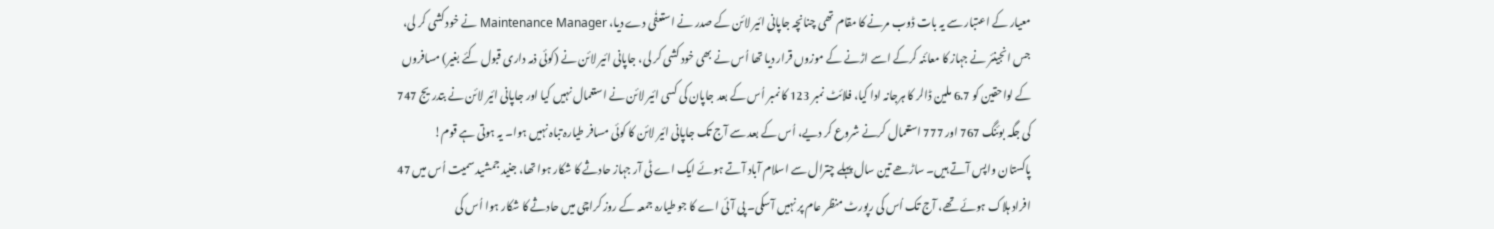معیار کے اعتبار سے یہ بات ڈوب مرنے کا مقام تھی چنانچہ جاپانی ائیر لائن کے صدر نے استعفٰی دے دیا، Maintenance Manager نے خود کشی کر لی، جس انجینئر نے جہاز کا معائنہ کرکے اسے اڑنے کے موزوں قرار دیا تھا اُس نے بھی خود کشی کر لی، جاپانی ائیر لائن نے (کوئی ذمہ داری قبول کئے بغیر) مسافروں کے لواحقین کو 6.7 ملین ڈالر کا ہرجانہ ادا کیا، فلائٹ نمبر 123 کا نمبر اُس کے بعد جاپان کی کسی ائیر لائن نے استعمال نہیں کیا اور جاپانی ائیر لائن نے بتدریج 747 کی جگہ بوئنگ 767 اور 777 استعمال کرنے شروع کر دیے، اُس کے بعد سے آج تک جاپانی ائیر لائن کا کوئی مسافر طیارہ تباہ نہیں ہوا۔ یہ ہوتی ہے قوم!
پاکستان واپس آتے ہیں۔ ساڑھے تین سال پہلے چترال سے اسلام آباد آتے ہوئے ایک اے ٹی آر جہاز حادثے کا شکار ہوا تھا، جنید جمشید سمیت اُس میں 47 افراد ہلاک ہوئے تھے، آج تک اُس کی رپورٹ منظر عام پر نہیں آسکی۔ پی آئی اے کا جو طیارہ جمعہ کے روز کراچی میں حادثے کا شکار ہوا اُس کی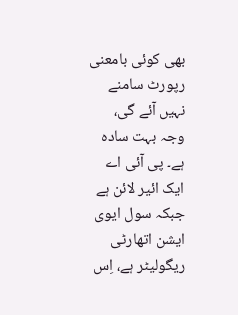بھی کوئی بامعنی رپورٹ سامنے نہیں آئے گی، وجہ بہت سادہ ہے۔ پی آئی اے ایک ائیر لائن ہے جبکہ سول ایوی ایشن اتھارٹی ریگولیٹر ہے، اِس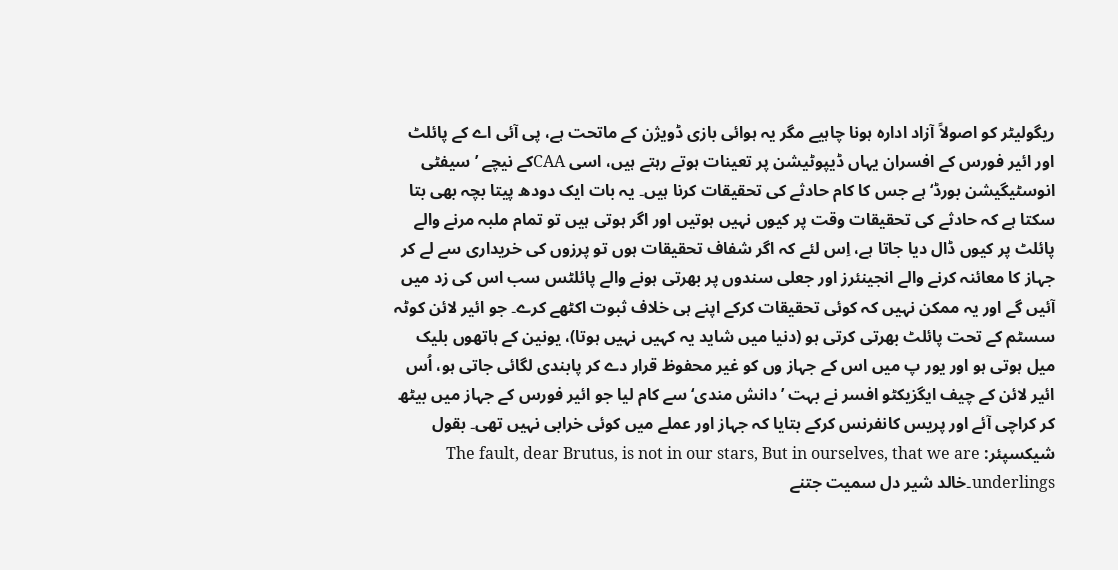ریگولیٹر کو اصولاً آزاد ادارہ ہونا چاہیے مگر یہ ہوائی بازی ڈویژن کے ماتحت ہے، پی آئی اے کے پائلٹ اور ائیر فورس کے افسران یہاں ڈیپوٹیشن پر تعینات ہوتے رہتے ہیں، اسی CAAکے نیچے ’سیفٹی انوسٹیگیشن بورڈ‘ ہے جس کا کام حادثے کی تحقیقات کرنا ہیں۔ یہ بات ایک دودھ پیتا بچہ بھی بتا سکتا ہے کہ حادثے کی تحقیقات وقت پر کیوں نہیں ہوتیں اور اگر ہوتی ہیں تو تمام ملبہ مرنے والے پائلٹ پر کیوں ڈال دیا جاتا ہے، اِس لئے کہ اگر شفاف تحقیقات ہوں تو پرزوں کی خریداری سے لے کر جہاز کا معائنہ کرنے والے انجینئرز اور جعلی سندوں پر بھرتی ہونے والے پائلٹس سب اس کی زد میں آئیں گے اور یہ ممکن نہیں کہ کوئی تحقیقات کرکے اپنے ہی خلاف ثبوت اکٹھے کرے۔ جو ائیر لائن کوٹہ سسٹم کے تحت پائلٹ بھرتی کرتی ہو (دنیا میں شاید یہ کہیں نہیں ہوتا)، یونین کے ہاتھوں بلیک میل ہوتی ہو اور یور پ میں اس کے جہاز وں کو غیر محفوظ قرار دے کر پابندی لگائی جاتی ہو، اُس ائیر لائن کے چیف ایگزیکٹو افسر نے بہت ’دانش مندی‘ سے کام لیا جو ائیر فورس کے جہاز میں بیٹھ کر کراچی آئے اور پریس کانفرنس کرکے بتایا کہ جہاز اور عملے میں کوئی خرابی نہیں تھی۔ بقول شیکسپئر: The fault, dear Brutus, is not in our stars, But in ourselves, that we are underlings۔خالد شیر دل سمیت جتنے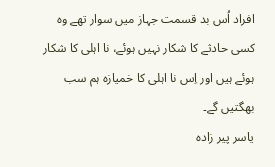افراد اُس بد قسمت جہاز میں سوار تھے وہ کسی حادثے کا شکار نہیں ہوئے، نا اہلی کا شکار ہوئے ہیں اور اِس نا اہلی کا خمیازہ ہم سب بھگتیں گے۔
یاسر پیر زادہ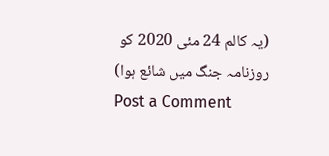(یہ کالم 24 مئی 2020 کو روزنامہ جنگ میں شائع ہوا)
Post a Comment